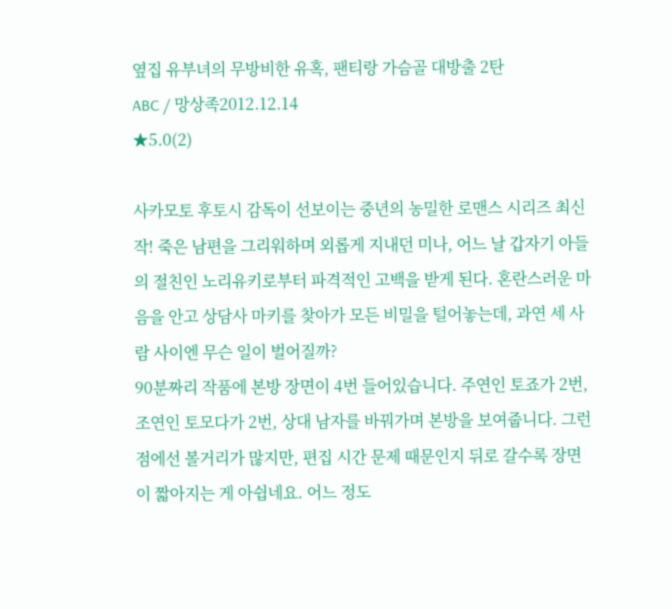옆집 유부녀의 무방비한 유혹, 팬티랑 가슴골 대방출 2탄
ABC / 망상족2012.12.14
★5.0(2)

사카모토 후토시 감독이 선보이는 중년의 농밀한 로맨스 시리즈 최신작! 죽은 남편을 그리워하며 외롭게 지내던 미나, 어느 날 갑자기 아들의 절친인 노리유키로부터 파격적인 고백을 받게 된다. 혼란스러운 마음을 안고 상담사 마키를 찾아가 모든 비밀을 털어놓는데, 과연 세 사람 사이엔 무슨 일이 벌어질까?
90분짜리 작품에 본방 장면이 4번 들어있습니다. 주연인 토죠가 2번, 조연인 토모다가 2번, 상대 남자를 바꿔가며 본방을 보여줍니다. 그런 점에선 볼거리가 많지만, 편집 시간 문제 때문인지 뒤로 갈수록 장면이 짧아지는 게 아쉽네요. 어느 정도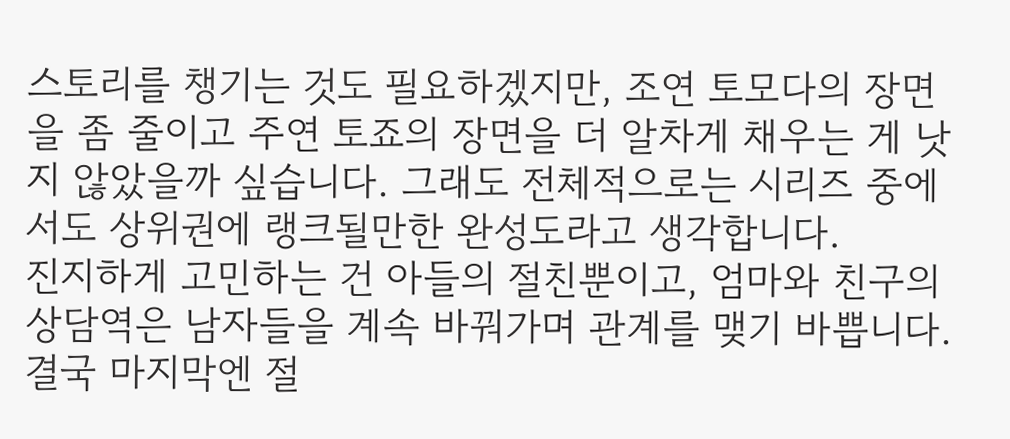스토리를 챙기는 것도 필요하겠지만, 조연 토모다의 장면을 좀 줄이고 주연 토죠의 장면을 더 알차게 채우는 게 낫지 않았을까 싶습니다. 그래도 전체적으로는 시리즈 중에서도 상위권에 랭크될만한 완성도라고 생각합니다.
진지하게 고민하는 건 아들의 절친뿐이고, 엄마와 친구의 상담역은 남자들을 계속 바꿔가며 관계를 맺기 바쁩니다. 결국 마지막엔 절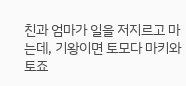친과 엄마가 일을 저지르고 마는데, 기왕이면 토모다 마키와 토죠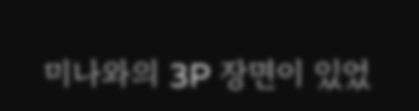미나와의 3P 장면이 있었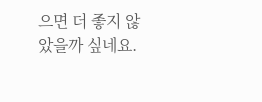으면 더 좋지 않았을까 싶네요.